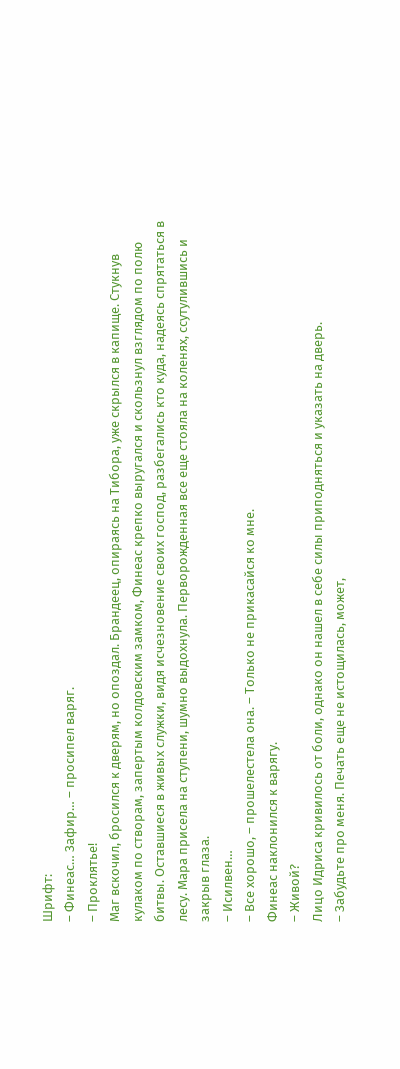Шрифт:
– Финеас… Зафир… – просипел варяг.
– Проклятье!
Маг вскочил, бросился к дверям, но опоздал. Брандеец, опираясь на Тибора, уже скрылся в капище. Стукнув кулаком по створам, запертым колдовским замком, Финеас крепко выругался и скользнул взглядом по полю битвы. Оставшиеся в живых служки, видя исчезновение своих господ, разбегались кто куда, надеясь спрятаться в лесу. Мара присела на ступени, шумно выдохнула. Перворожденная все еще стояла на коленях, ссутулившись и закрыв глаза.
– Исилвен…
– Все хорошо, – прошелестела она. – Только не прикасайся ко мне.
Финеас наклонился к варягу.
– Живой?
Лицо Идриса кривилось от боли, однако он нашел в себе силы приподняться и указать на дверь.
– Забудьте про меня. Печать еще не истощилась, может,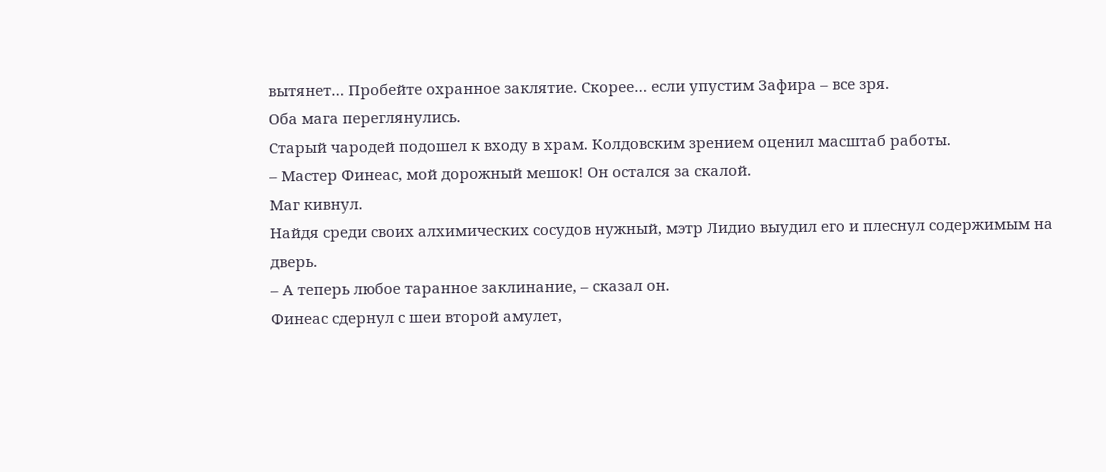вытянет… Пробейте охранное заклятие. Скорее… если упустим Зафира – все зря.
Оба мага переглянулись.
Старый чародей подошел к входу в храм. Колдовским зрением оценил масштаб работы.
– Мастер Финеас, мой дорожный мешок! Он остался за скалой.
Маг кивнул.
Найдя среди своих алхимических сосудов нужный, мэтр Лидио выудил его и плеснул содержимым на дверь.
– А теперь любое таранное заклинание, – сказал он.
Финеас сдернул с шеи второй амулет,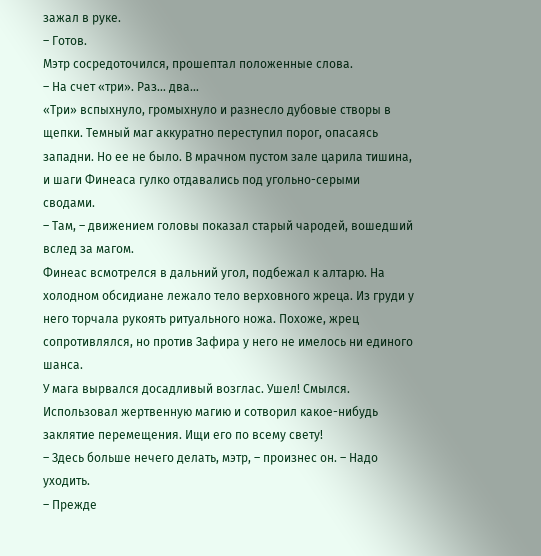зажал в руке.
– Готов.
Мэтр сосредоточился, прошептал положенные слова.
– На счет «три». Раз… два…
«Три» вспыхнуло, громыхнуло и разнесло дубовые створы в щепки. Темный маг аккуратно переступил порог, опасаясь западни. Но ее не было. В мрачном пустом зале царила тишина, и шаги Финеаса гулко отдавались под угольно-серыми сводами.
– Там, – движением головы показал старый чародей, вошедший вслед за магом.
Финеас всмотрелся в дальний угол, подбежал к алтарю. На холодном обсидиане лежало тело верховного жреца. Из груди у него торчала рукоять ритуального ножа. Похоже, жрец сопротивлялся, но против Зафира у него не имелось ни единого шанса.
У мага вырвался досадливый возглас. Ушел! Смылся. Использовал жертвенную магию и сотворил какое-нибудь заклятие перемещения. Ищи его по всему свету!
– Здесь больше нечего делать, мэтр, – произнес он. – Надо уходить.
– Прежде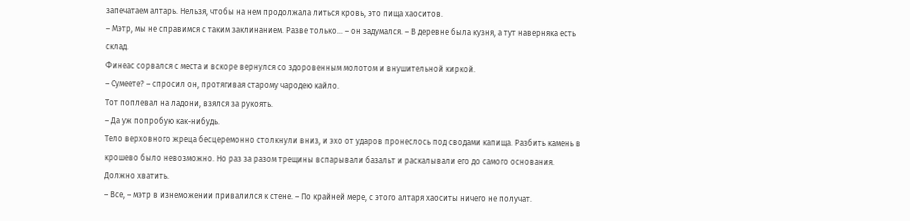запечатаем алтарь. Нельзя, чтобы на нем продолжала литься кровь, это пища хаоситов.
– Мэтр, мы не справимся с таким заклинанием. Разве только… – он задумался. – В деревне была кузня, а тут наверняка есть склад.
Финеас сорвался с места и вскоре вернулся со здоровенным молотом и внушительной киркой.
– Сумеете? – спросил он, протягивая старому чародею кайло.
Тот поплевал на ладони, взялся за рукоять.
– Да уж попробую как-нибудь.
Тело верховного жреца бесцеремонно столкнули вниз, и эхо от ударов пронеслось под сводами капища. Разбить камень в крошево было невозможно. Но раз за разом трещины вспарывали базальт и раскалывали его до самого основания. Должно хватить.
– Все, – мэтр в изнеможении привалился к стене. – По крайней мере, с этого алтаря хаоситы ничего не получат.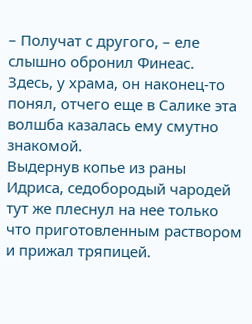– Получат с другого, – еле слышно обронил Финеас.
Здесь, у храма, он наконец-то понял, отчего еще в Салике эта волшба казалась ему смутно знакомой.
Выдернув копье из раны Идриса, седобородый чародей тут же плеснул на нее только что приготовленным раствором и прижал тряпицей.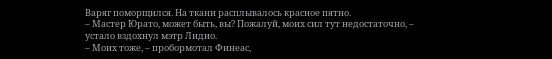Варяг поморщился. На ткани расплывалось красное пятно.
– Мастер Юрато, может быть, вы? Пожалуй, моих сил тут недостаточно, – устало вздохнул мэтр Лидио.
– Моих тоже, – пробормотал Финеас,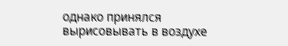однако принялся вырисовывать в воздухе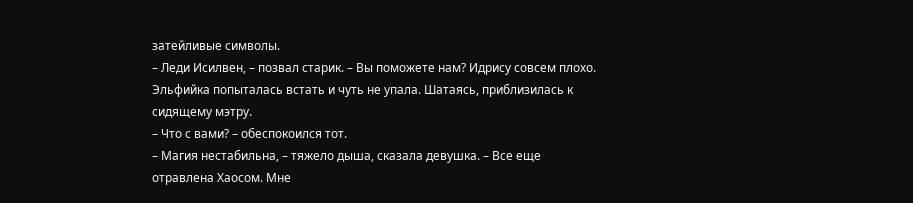затейливые символы.
– Леди Исилвен, – позвал старик. – Вы поможете нам? Идрису совсем плохо.
Эльфийка попыталась встать и чуть не упала. Шатаясь, приблизилась к сидящему мэтру.
– Что с вами? – обеспокоился тот.
– Магия нестабильна, – тяжело дыша, сказала девушка. – Все еще отравлена Хаосом. Мне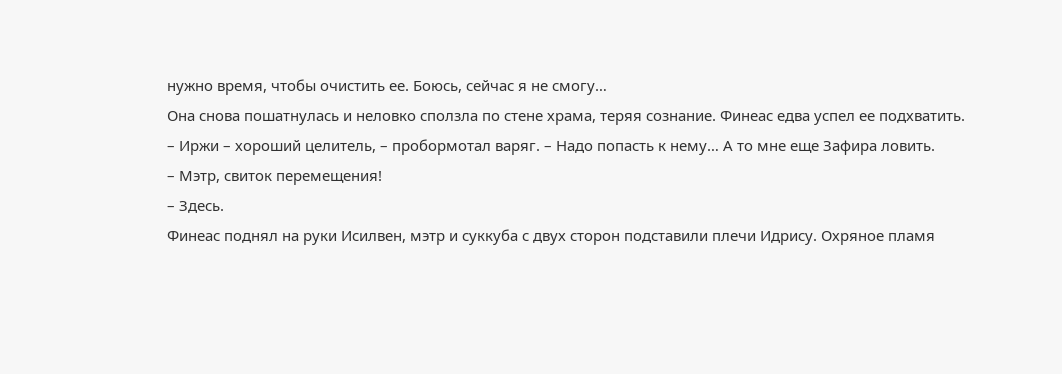нужно время, чтобы очистить ее. Боюсь, сейчас я не смогу…
Она снова пошатнулась и неловко сползла по стене храма, теряя сознание. Финеас едва успел ее подхватить.
– Иржи – хороший целитель, – пробормотал варяг. – Надо попасть к нему… А то мне еще Зафира ловить.
– Мэтр, свиток перемещения!
– Здесь.
Финеас поднял на руки Исилвен, мэтр и суккуба с двух сторон подставили плечи Идрису. Охряное пламя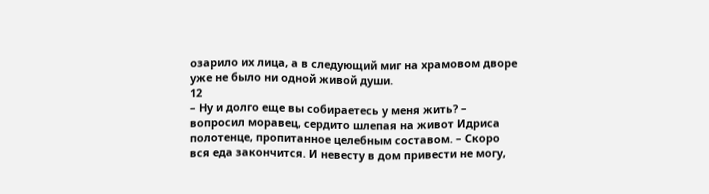озарило их лица, а в следующий миг на храмовом дворе уже не было ни одной живой души.
12
– Ну и долго еще вы собираетесь у меня жить? – вопросил моравец, сердито шлепая на живот Идриса полотенце, пропитанное целебным составом. – Скоро вся еда закончится. И невесту в дом привести не могу,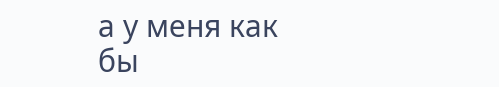а у меня как бы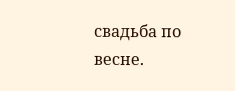свадьба по весне.